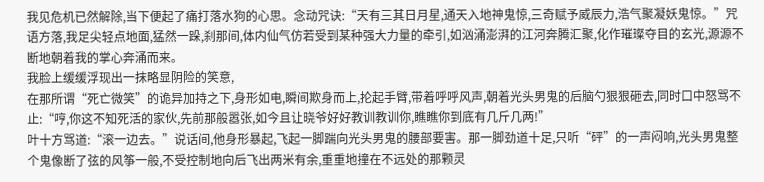我见危机已然解除,当下便起了痛打落水狗的心思。念动咒诀:“天有三其日月星,通天入地神鬼惊,三奇赋予威辰力,浩气聚凝妖鬼惊。”咒语方落,我足尖轻点地面,猛然一跺,刹那间,体内仙气仿若受到某种强大力量的牵引,如汹涌澎湃的江河奔腾汇聚,化作璀璨夺目的玄光,源源不断地朝着我的掌心奔涌而来。
我脸上缓缓浮现出一抹略显阴险的笑意,
在那所谓“死亡微笑”的诡异加持之下,身形如电,瞬间欺身而上,抡起手臂,带着呼呼风声,朝着光头男鬼的后脑勺狠狠砸去,同时口中怒骂不止:“哼,你这不知死活的家伙,先前那般嚣张,如今且让晓爷好好教训教训你,瞧瞧你到底有几斤几两!”
叶十方骂道:“滚一边去。”说话间,他身形暴起,飞起一脚踹向光头男鬼的腰部要害。那一脚劲道十足,只听“砰”的一声闷响,光头男鬼整个鬼像断了弦的风筝一般,不受控制地向后飞出两米有余,重重地撞在不远处的那颗灵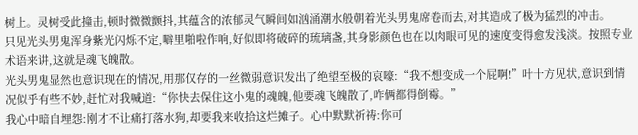树上。灵树受此撞击,顿时微微颤抖,其蕴含的浓郁灵气瞬间如汹涌潮水般朝着光头男鬼席卷而去,对其造成了极为猛烈的冲击。
只见光头男鬼浑身紫光闪烁不定,噼里啪啦作响,好似即将破碎的琉璃盏,其身影颜色也在以肉眼可见的速度变得愈发浅淡。按照专业术语来讲,这就是魂飞魄散。
光头男鬼显然也意识现在的情况,用那仅存的一丝微弱意识发出了绝望至极的哀嚎:“我不想变成一个屁啊!”叶十方见状,意识到情况似乎有些不妙,赶忙对我喊道:“你快去保住这小鬼的魂魄,他要魂飞魄散了,咋俩都得倒霉。”
我心中暗自埋怨:刚才不让痛打落水狗,却要我来收拾这烂摊子。心中默默祈祷:你可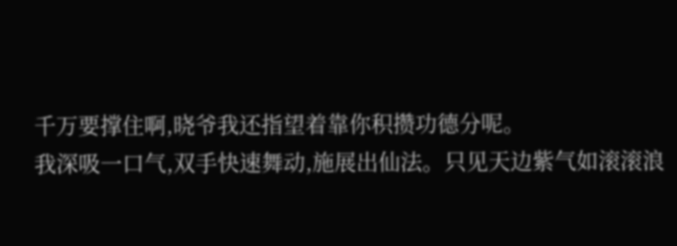千万要撑住啊,晓爷我还指望着靠你积攒功德分呢。
我深吸一口气,双手快速舞动,施展出仙法。只见天边紫气如滚滚浪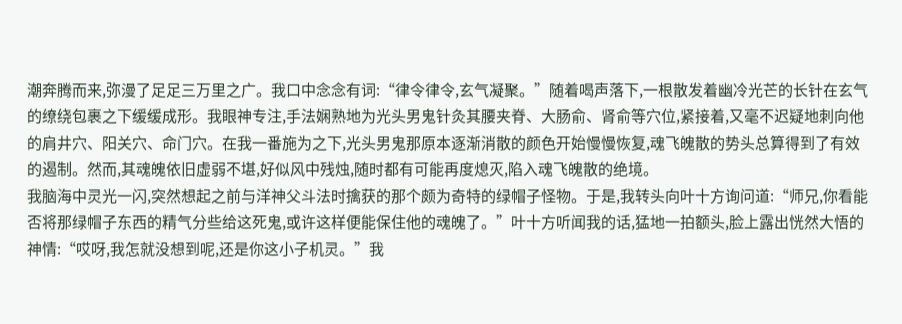潮奔腾而来,弥漫了足足三万里之广。我口中念念有词:“律令律令,玄气凝聚。”随着喝声落下,一根散发着幽冷光芒的长针在玄气的缭绕包裹之下缓缓成形。我眼神专注,手法娴熟地为光头男鬼针灸其腰夹脊、大肠俞、肾俞等穴位,紧接着,又毫不迟疑地刺向他的肩井穴、阳关穴、命门穴。在我一番施为之下,光头男鬼那原本逐渐消散的颜色开始慢慢恢复,魂飞魄散的势头总算得到了有效的遏制。然而,其魂魄依旧虚弱不堪,好似风中残烛,随时都有可能再度熄灭,陷入魂飞魄散的绝境。
我脑海中灵光一闪,突然想起之前与洋神父斗法时擒获的那个颇为奇特的绿帽子怪物。于是,我转头向叶十方询问道:“师兄,你看能否将那绿帽子东西的精气分些给这死鬼,或许这样便能保住他的魂魄了。”叶十方听闻我的话,猛地一拍额头,脸上露出恍然大悟的神情:“哎呀,我怎就没想到呢,还是你这小子机灵。”我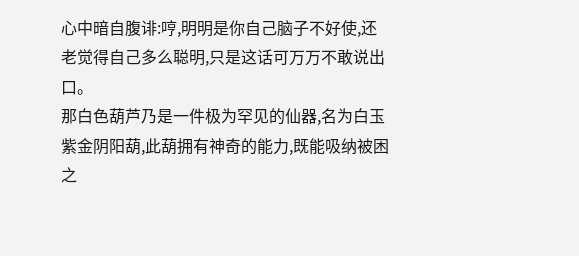心中暗自腹诽:哼,明明是你自己脑子不好使,还老觉得自己多么聪明,只是这话可万万不敢说出口。
那白色葫芦乃是一件极为罕见的仙器,名为白玉紫金阴阳葫,此葫拥有神奇的能力,既能吸纳被困之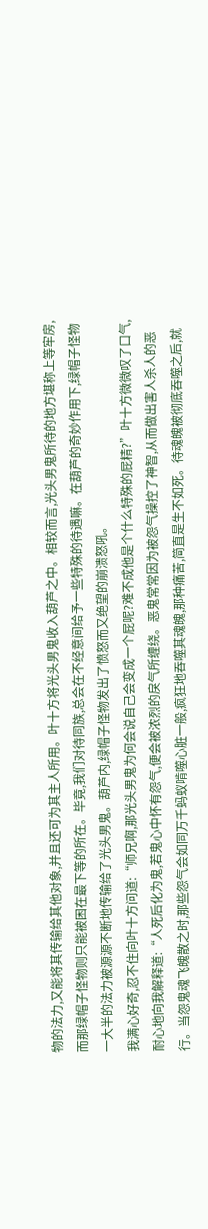物的法力,又能将其传输给其他对象,并且还可为其主人所用。叶十方将光头男鬼收入葫芦之中。相较而言,光头男鬼所待的地方堪称上等牢房,而那绿帽子怪物则只能被困在最下等的所在。毕竟,我们对待同族,总会在不经意间给予一些特殊的待遇嘛。在葫芦的奇妙作用下,绿帽子怪物一大半的法力被源源不断地传输给了光头男鬼。葫芦内,绿帽子怪物发出了愤怒而又绝望的崩溃怒吼。
我满心好奇,忍不住向叶十方问道:“师兄啊,那光头男鬼为何会说自己会变成一个屁呢?难不成他是个什么特殊的屁精?”叶十方微微叹了口气,耐心地向我解释道:“人死后化为鬼,若鬼心中怀有怨气,便会被浓烈的戾气所缠绕。恶鬼常常因为被怨气操控了神智,从而做出害人杀人的恶行。当怨鬼魂飞魄散之时,那些怨气会如同万千蚂蚁啃噬心脏一般,疯狂地吞噬其魂魄,那种痛苦,简直是生不如死。待魂魄被彻底吞噬之后,就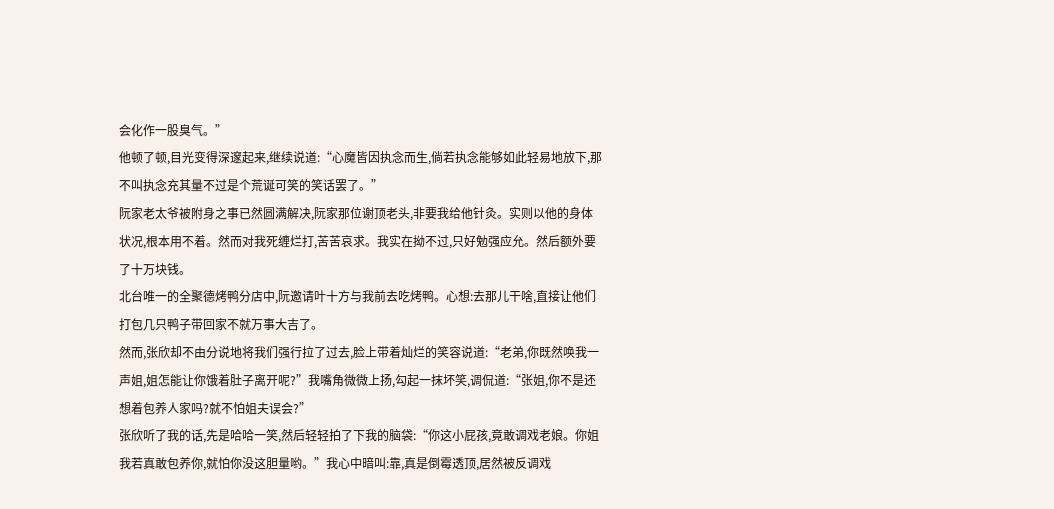会化作一股臭气。”
他顿了顿,目光变得深邃起来,继续说道:“心魔皆因执念而生,倘若执念能够如此轻易地放下,那不叫执念充其量不过是个荒诞可笑的笑话罢了。”
阮家老太爷被附身之事已然圆满解决,阮家那位谢顶老头,非要我给他针灸。实则以他的身体状况,根本用不着。然而对我死缠烂打,苦苦哀求。我实在拗不过,只好勉强应允。然后额外要了十万块钱。
北台唯一的全聚德烤鸭分店中,阮邀请叶十方与我前去吃烤鸭。心想:去那儿干啥,直接让他们打包几只鸭子带回家不就万事大吉了。
然而,张欣却不由分说地将我们强行拉了过去,脸上带着灿烂的笑容说道:“老弟,你既然唤我一声姐,姐怎能让你饿着肚子离开呢?”我嘴角微微上扬,勾起一抹坏笑,调侃道:“张姐,你不是还想着包养人家吗?就不怕姐夫误会?”
张欣听了我的话,先是哈哈一笑,然后轻轻拍了下我的脑袋:“你这小屁孩,竟敢调戏老娘。你姐我若真敢包养你,就怕你没这胆量哟。”我心中暗叫:靠,真是倒霉透顶,居然被反调戏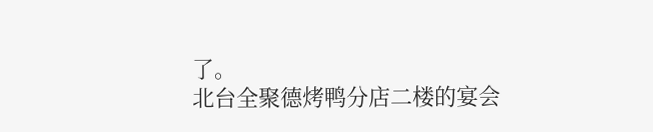了。
北台全聚德烤鸭分店二楼的宴会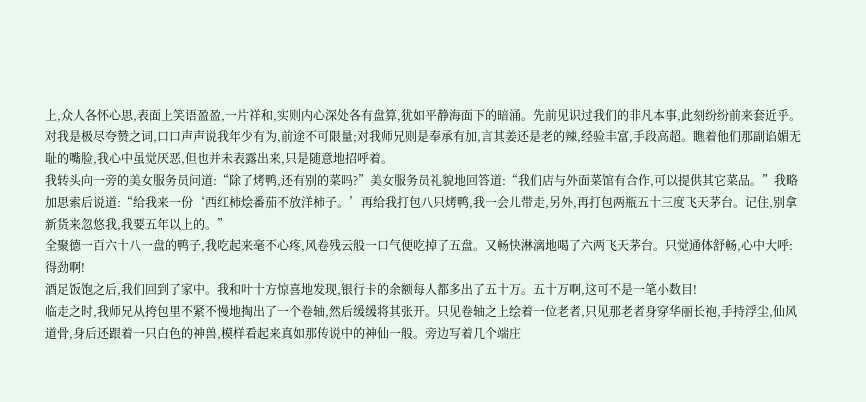上,众人各怀心思,表面上笑语盈盈,一片祥和,实则内心深处各有盘算,犹如平静海面下的暗涌。先前见识过我们的非凡本事,此刻纷纷前来套近乎。对我是极尽夸赞之词,口口声声说我年少有为,前途不可限量;对我师兄则是奉承有加,言其姜还是老的辣,经验丰富,手段高超。瞧着他们那副谄媚无耻的嘴脸,我心中虽觉厌恶,但也并未表露出来,只是随意地招呼着。
我转头向一旁的美女服务员问道:“除了烤鸭,还有别的菜吗?”美女服务员礼貌地回答道:“我们店与外面菜馆有合作,可以提供其它菜品。”我略加思索后说道:“给我来一份‘西红柿烩番茄不放洋柿子。’再给我打包八只烤鸭,我一会儿带走,另外,再打包两瓶五十三度飞天茅台。记住,别拿新货来忽悠我,我要五年以上的。”
全聚德一百六十八一盘的鸭子,我吃起来毫不心疼,风卷残云般一口气便吃掉了五盘。又畅快淋漓地喝了六两飞天茅台。只觉通体舒畅,心中大呼:得劲啊!
酒足饭饱之后,我们回到了家中。我和叶十方惊喜地发现,银行卡的余额每人都多出了五十万。五十万啊,这可不是一笔小数目!
临走之时,我师兄从挎包里不紧不慢地掏出了一个卷轴,然后缓缓将其张开。只见卷轴之上绘着一位老者,只见那老者身穿华丽长袍,手持浮尘,仙风道骨,身后还跟着一只白色的神兽,模样看起来真如那传说中的神仙一般。旁边写着几个端庄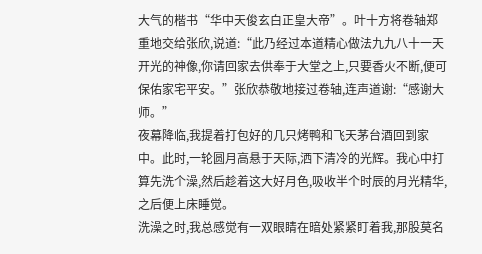大气的楷书“华中天俊玄白正皇大帝”。叶十方将卷轴郑重地交给张欣,说道:“此乃经过本道精心做法九九八十一天开光的神像,你请回家去供奉于大堂之上,只要香火不断,便可保佑家宅平安。”张欣恭敬地接过卷轴,连声道谢:“感谢大师。”
夜幕降临,我提着打包好的几只烤鸭和飞天茅台酒回到家中。此时,一轮圆月高悬于天际,洒下清冷的光辉。我心中打算先洗个澡,然后趁着这大好月色,吸收半个时辰的月光精华,之后便上床睡觉。
洗澡之时,我总感觉有一双眼睛在暗处紧紧盯着我,那股莫名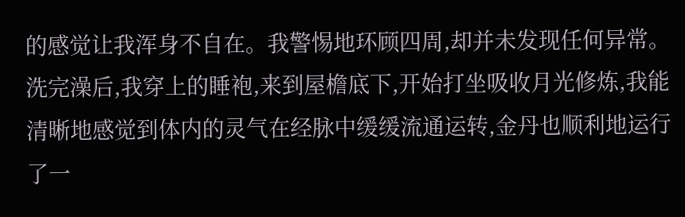的感觉让我浑身不自在。我警惕地环顾四周,却并未发现任何异常。
洗完澡后,我穿上的睡袍,来到屋檐底下,开始打坐吸收月光修炼,我能清晰地感觉到体内的灵气在经脉中缓缓流通运转,金丹也顺利地运行了一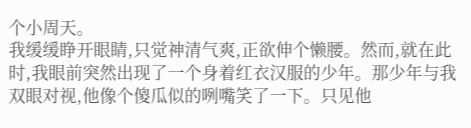个小周天。
我缓缓睁开眼睛,只觉神清气爽,正欲伸个懒腰。然而,就在此时,我眼前突然出现了一个身着红衣汉服的少年。那少年与我双眼对视,他像个傻瓜似的咧嘴笑了一下。只见他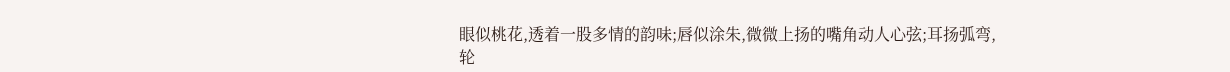眼似桃花,透着一股多情的韵味;唇似涂朱,微微上扬的嘴角动人心弦;耳扬弧弯,轮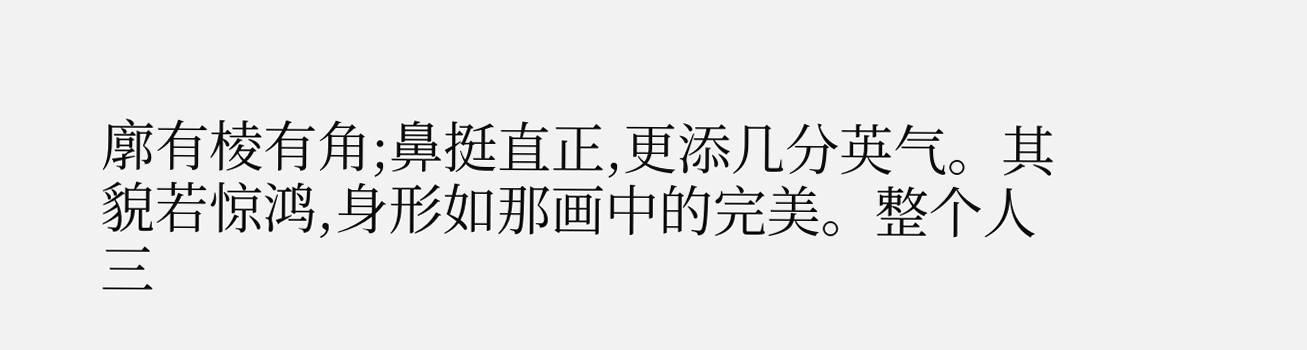廓有棱有角;鼻挺直正,更添几分英气。其貌若惊鸿,身形如那画中的完美。整个人三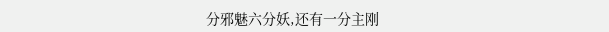分邪魅六分妖,还有一分主刚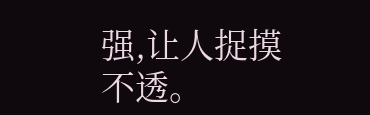强,让人捉摸不透。